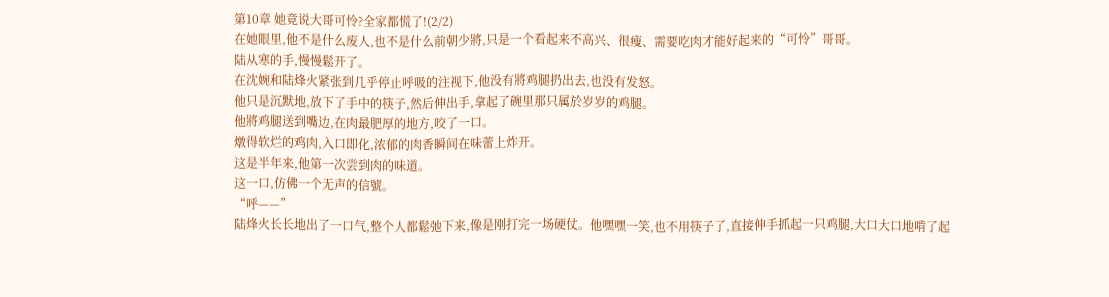第10章 她竟说大哥可怜?全家都慌了!(2/2)
在她眼里,他不是什么废人,也不是什么前朝少將,只是一个看起来不高兴、很瘦、需要吃肉才能好起来的“可怜”哥哥。
陆从寒的手,慢慢鬆开了。
在沈婉和陆烽火紧张到几乎停止呼吸的注视下,他没有將鸡腿扔出去,也没有发怒。
他只是沉默地,放下了手中的筷子,然后伸出手,拿起了碗里那只属於岁岁的鸡腿。
他將鸡腿送到嘴边,在肉最肥厚的地方,咬了一口。
燉得软烂的鸡肉,入口即化,浓郁的肉香瞬间在味蕾上炸开。
这是半年来,他第一次尝到肉的味道。
这一口,仿佛一个无声的信號。
“呼——”
陆烽火长长地出了一口气,整个人都鬆弛下来,像是刚打完一场硬仗。他嘿嘿一笑,也不用筷子了,直接伸手抓起一只鸡腿,大口大口地啃了起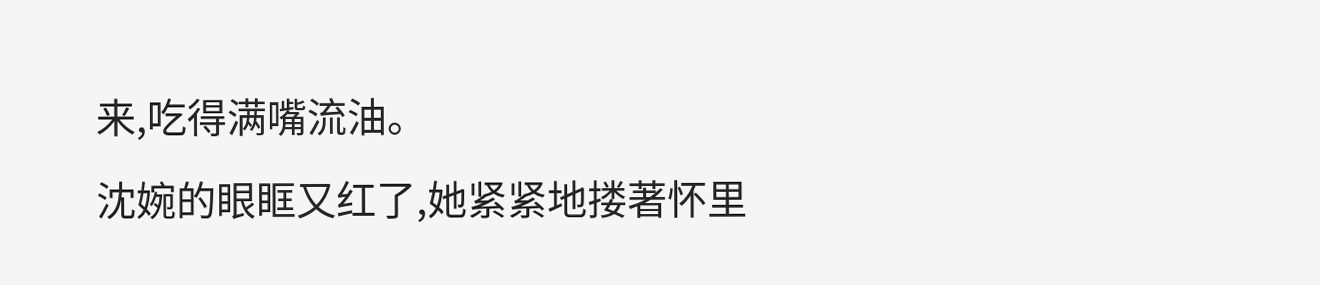来,吃得满嘴流油。
沈婉的眼眶又红了,她紧紧地搂著怀里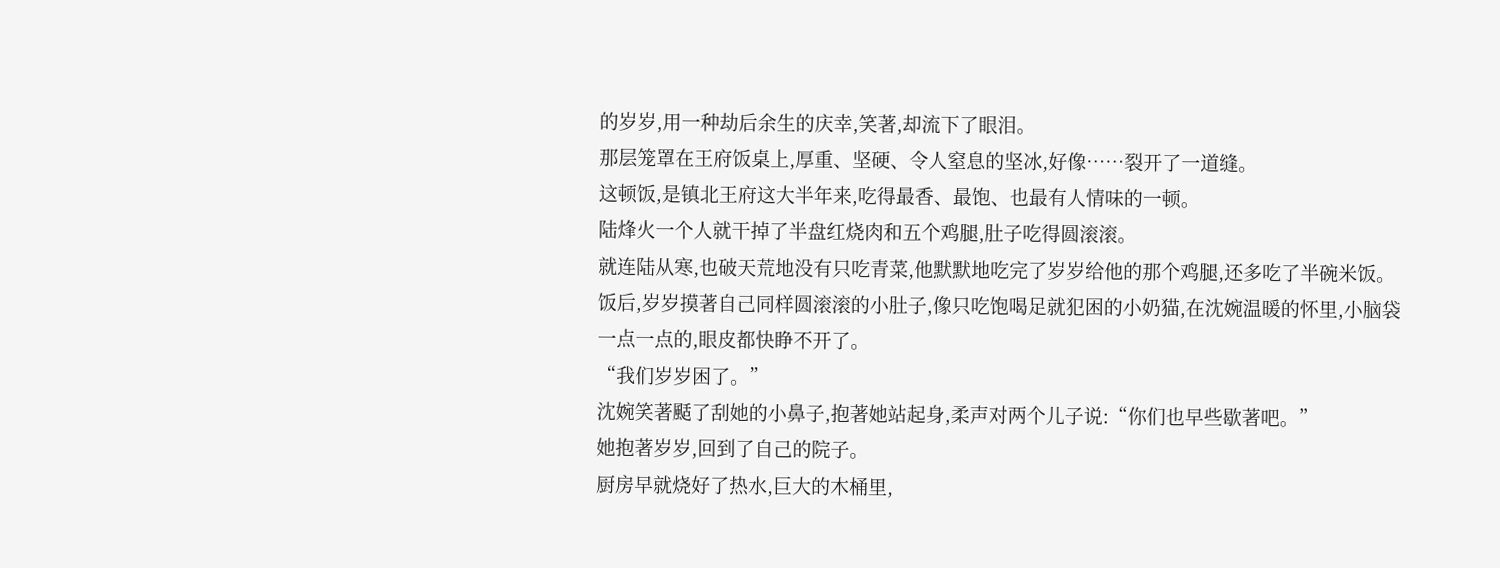的岁岁,用一种劫后余生的庆幸,笑著,却流下了眼泪。
那层笼罩在王府饭桌上,厚重、坚硬、令人窒息的坚冰,好像……裂开了一道缝。
这顿饭,是镇北王府这大半年来,吃得最香、最饱、也最有人情味的一顿。
陆烽火一个人就干掉了半盘红烧肉和五个鸡腿,肚子吃得圆滚滚。
就连陆从寒,也破天荒地没有只吃青菜,他默默地吃完了岁岁给他的那个鸡腿,还多吃了半碗米饭。
饭后,岁岁摸著自己同样圆滚滚的小肚子,像只吃饱喝足就犯困的小奶猫,在沈婉温暖的怀里,小脑袋一点一点的,眼皮都快睁不开了。
“我们岁岁困了。”
沈婉笑著颳了刮她的小鼻子,抱著她站起身,柔声对两个儿子说:“你们也早些歇著吧。”
她抱著岁岁,回到了自己的院子。
厨房早就烧好了热水,巨大的木桶里,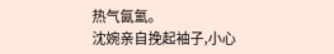热气氤氳。
沈婉亲自挽起袖子,小心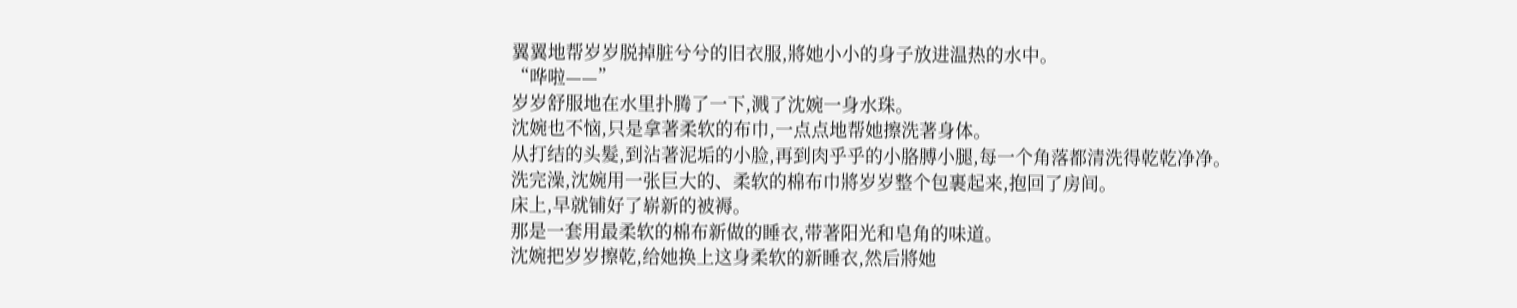翼翼地帮岁岁脱掉脏兮兮的旧衣服,將她小小的身子放进温热的水中。
“哗啦——”
岁岁舒服地在水里扑腾了一下,溅了沈婉一身水珠。
沈婉也不恼,只是拿著柔软的布巾,一点点地帮她擦洗著身体。
从打结的头髮,到沾著泥垢的小脸,再到肉乎乎的小胳膊小腿,每一个角落都清洗得乾乾净净。
洗完澡,沈婉用一张巨大的、柔软的棉布巾將岁岁整个包裹起来,抱回了房间。
床上,早就铺好了崭新的被褥。
那是一套用最柔软的棉布新做的睡衣,带著阳光和皂角的味道。
沈婉把岁岁擦乾,给她换上这身柔软的新睡衣,然后將她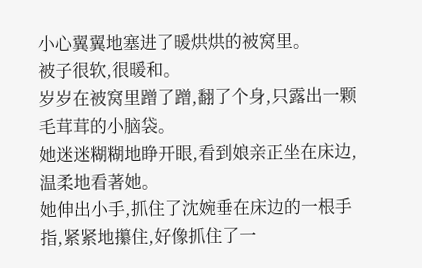小心翼翼地塞进了暖烘烘的被窝里。
被子很软,很暖和。
岁岁在被窝里蹭了蹭,翻了个身,只露出一颗毛茸茸的小脑袋。
她迷迷糊糊地睁开眼,看到娘亲正坐在床边,温柔地看著她。
她伸出小手,抓住了沈婉垂在床边的一根手指,紧紧地攥住,好像抓住了一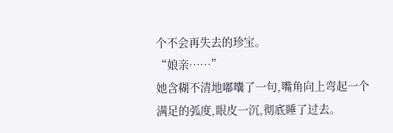个不会再失去的珍宝。
“娘亲……”
她含糊不清地嘟囔了一句,嘴角向上弯起一个满足的弧度,眼皮一沉,彻底睡了过去。